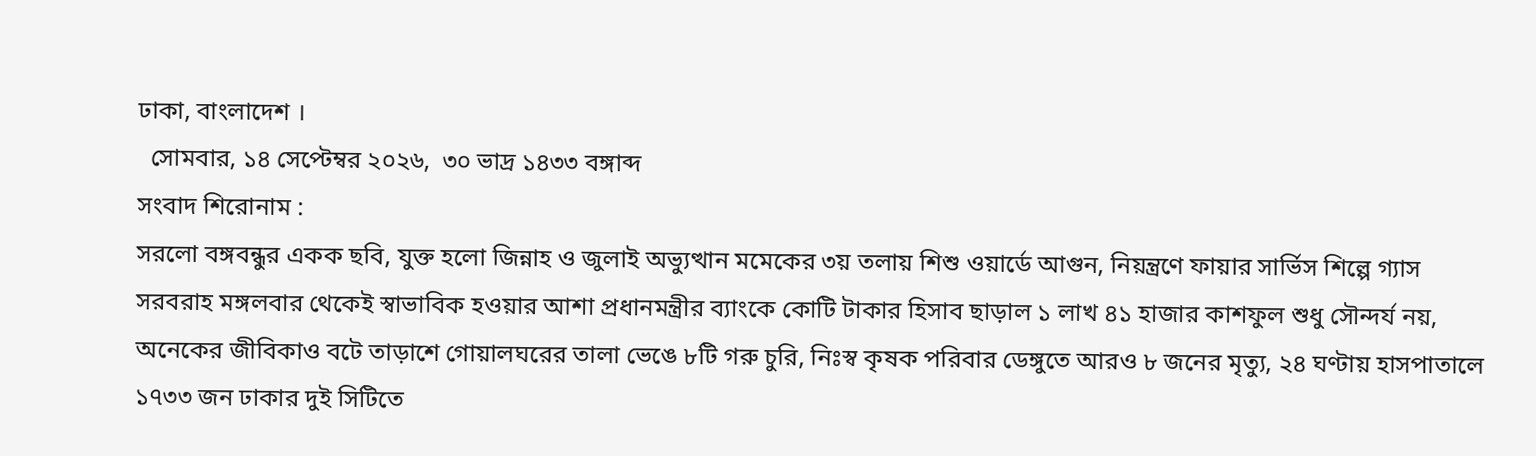ঢাকা, বাংলাদেশ ।
  সোমবার, ১৪ সেপ্টেম্বর ২০২৬,  ৩০ ভাদ্র ১৪৩৩ বঙ্গাব্দ
সংবাদ শিরোনাম :
সরলো বঙ্গবন্ধুর একক ছবি, যুক্ত হলো জিন্নাহ ও জুলাই অভ্যুত্থান মমেকের ৩য় তলায় শিশু ওয়ার্ডে আগুন, নিয়ন্ত্রণে ফায়ার সার্ভিস শিল্পে গ্যাস সরবরাহ মঙ্গলবার থেকেই স্বাভাবিক হওয়ার আশা প্রধানমন্ত্রীর ব্যাংকে কোটি টাকার হিসাব ছাড়াল ১ লাখ ৪১ হাজার কাশফুল শুধু সৌন্দর্য নয়, অনেকের জীবিকাও বটে তাড়াশে গোয়ালঘরের তালা ভেঙে ৮টি গরু চুরি, নিঃস্ব কৃষক পরিবার ডেঙ্গুতে আরও ৮ জনের মৃত্যু, ২৪ ঘণ্টায় হাসপাতালে ১৭৩৩ জন ঢাকার দুই সিটিতে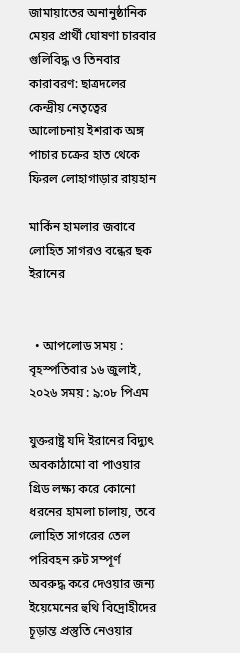জামায়াতের অনানুষ্ঠানিক মেয়র প্রার্থী ঘোষণা চারবার গুলিবিদ্ধ ও তিনবার কারাবরণ: ছাত্রদলের কেন্দ্রীয় নেতৃত্বের আলোচনায় ইশরাক অঙ্গ পাচার চক্রের হাত থেকে ফিরল লোহাগাড়ার রায়হান

মার্কিন হামলার জবাবে লোহিত সাগরও বন্ধের ছক ইরানের


  • আপলোড সময় : বৃহস্পতিবার ১৬ জুলাই, ২০২৬ সময় : ৯:০৮ পিএম

যুক্তরাষ্ট্র যদি ইরানের বিদ্যুৎ অবকাঠামো বা পাওয়ার গ্রিড লক্ষ্য করে কোনো ধরনের হামলা চালায়, তবে লোহিত সাগরের তেল পরিবহন রুট সম্পূর্ণ অবরুদ্ধ করে দেওয়ার জন্য ইয়েমেনের হুথি বিদ্রোহীদের চূড়ান্ত প্রস্তুতি নেওয়ার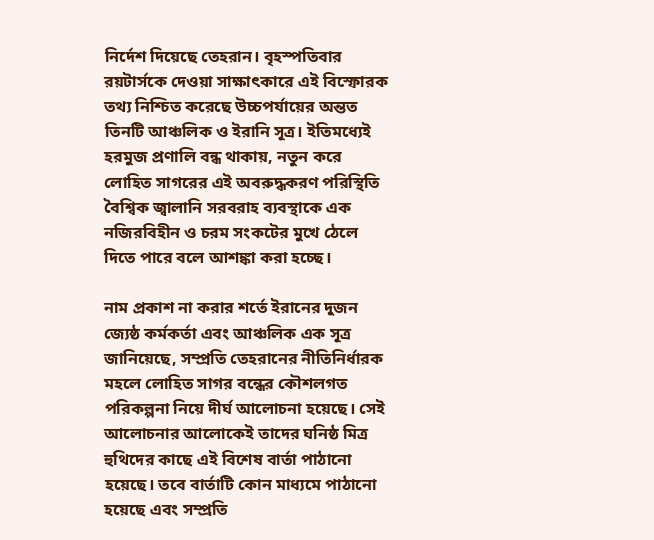নির্দেশ দিয়েছে তেহরান। বৃহস্পতিবার রয়টার্সকে দেওয়া সাক্ষাৎকারে এই বিস্ফোরক তথ্য নিশ্চিত করেছে উচ্চপর্যায়ের অন্তত তিনটি আঞ্চলিক ও ইরানি সূত্র। ইতিমধ্যেই হরমুজ প্রণালি বন্ধ থাকায়, নতুন করে লোহিত সাগরের এই অবরুদ্ধকরণ পরিস্থিতি বৈশ্বিক জ্বালানি সরবরাহ ব্যবস্থাকে এক নজিরবিহীন ও চরম সংকটের মুখে ঠেলে দিতে পারে বলে আশঙ্কা করা হচ্ছে।

নাম প্রকাশ না করার শর্তে ইরানের দুজন জ্যেষ্ঠ কর্মকর্তা এবং আঞ্চলিক এক সূত্র জানিয়েছে, সম্প্রতি তেহরানের নীতিনির্ধারক মহলে লোহিত সাগর বন্ধের কৌশলগত পরিকল্পনা নিয়ে দীর্ঘ আলোচনা হয়েছে। সেই আলোচনার আলোকেই তাদের ঘনিষ্ঠ মিত্র হুথিদের কাছে এই বিশেষ বার্তা পাঠানো হয়েছে। তবে বার্তাটি কোন মাধ্যমে পাঠানো হয়েছে এবং সম্প্রতি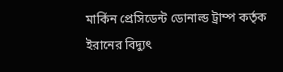মার্কিন প্রেসিডেন্ট ডোনাল্ড ট্রাম্প কর্তৃক ইরানের বিদ্যুৎ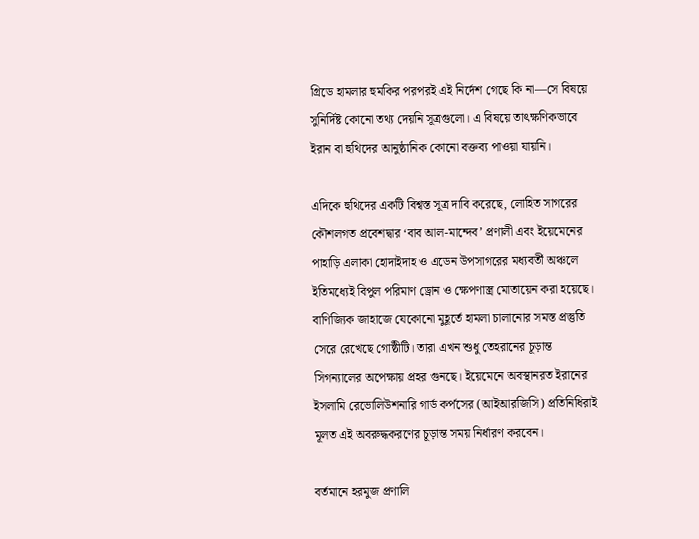গ্রিডে হামলার হুমকির পরপরই এই নির্দেশ গেছে কি না—সে বিষয়ে সুনির্দিষ্ট কোনো তথ্য দেয়নি সূত্রগুলো। এ বিষয়ে তাৎক্ষণিকভাবে ইরান বা হুথিদের আনুষ্ঠানিক কোনো বক্তব্য পাওয়া যায়নি।

এদিকে হুথিদের একটি বিশ্বস্ত সূত্র দাবি করেছে, লোহিত সাগরের কৌশলগত প্রবেশদ্বার ‘বাব আল-মান্দেব’ প্রণালী এবং ইয়েমেনের পাহাড়ি এলাকা হোদাইদাহ ও এডেন উপসাগরের মধ্যবর্তী অঞ্চলে ইতিমধ্যেই বিপুল পরিমাণ ড্রোন ও ক্ষেপণাস্ত্র মোতায়েন করা হয়েছে। বাণিজ্যিক জাহাজে যেকোনো মুহূর্তে হামলা চালানোর সমস্ত প্রস্তুতি সেরে রেখেছে গোষ্ঠীটি। তারা এখন শুধু তেহরানের চূড়ান্ত সিগন্যালের অপেক্ষায় প্রহর গুনছে। ইয়েমেনে অবস্থানরত ইরানের ইসলামি রেভোলিউশনারি গার্ড কর্পসের (আইআরজিসি) প্রতিনিধিরাই মূলত এই অবরুদ্ধকরণের চূড়ান্ত সময় নির্ধারণ করবেন।

বর্তমানে হরমুজ প্রণালি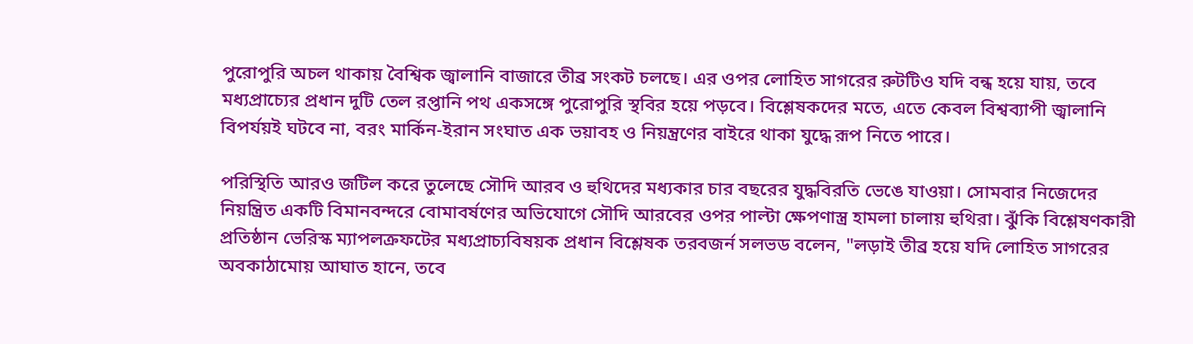পুরোপুরি অচল থাকায় বৈশ্বিক জ্বালানি বাজারে তীব্র সংকট চলছে। এর ওপর লোহিত সাগরের রুটটিও যদি বন্ধ হয়ে যায়, তবে মধ্যপ্রাচ্যের প্রধান দুটি তেল রপ্তানি পথ একসঙ্গে পুরোপুরি স্থবির হয়ে পড়বে। বিশ্লেষকদের মতে, এতে কেবল বিশ্বব্যাপী জ্বালানি বিপর্যয়ই ঘটবে না, বরং মার্কিন-ইরান সংঘাত এক ভয়াবহ ও নিয়ন্ত্রণের বাইরে থাকা যুদ্ধে রূপ নিতে পারে।

পরিস্থিতি আরও জটিল করে তুলেছে সৌদি আরব ও হুথিদের মধ্যকার চার বছরের যুদ্ধবিরতি ভেঙে যাওয়া। সোমবার নিজেদের নিয়ন্ত্রিত একটি বিমানবন্দরে বোমাবর্ষণের অভিযোগে সৌদি আরবের ওপর পাল্টা ক্ষেপণাস্ত্র হামলা চালায় হুথিরা। ঝুঁকি বিশ্লেষণকারী প্রতিষ্ঠান ভেরিস্ক ম্যাপলক্রফটের মধ্যপ্রাচ্যবিষয়ক প্রধান বিশ্লেষক তরবজর্ন সলভড বলেন, "লড়াই তীব্র হয়ে যদি লোহিত সাগরের অবকাঠামোয় আঘাত হানে, তবে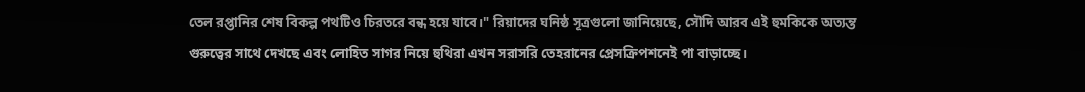তেল রপ্তানির শেষ বিকল্প পথটিও চিরতরে বন্ধ হয়ে যাবে।" রিয়াদের ঘনিষ্ঠ সূত্রগুলো জানিয়েছে, সৌদি আরব এই হুমকিকে অত্যন্ত গুরুত্বের সাথে দেখছে এবং লোহিত সাগর নিয়ে হুথিরা এখন সরাসরি তেহরানের প্রেসক্রিপশনেই পা বাড়াচ্ছে।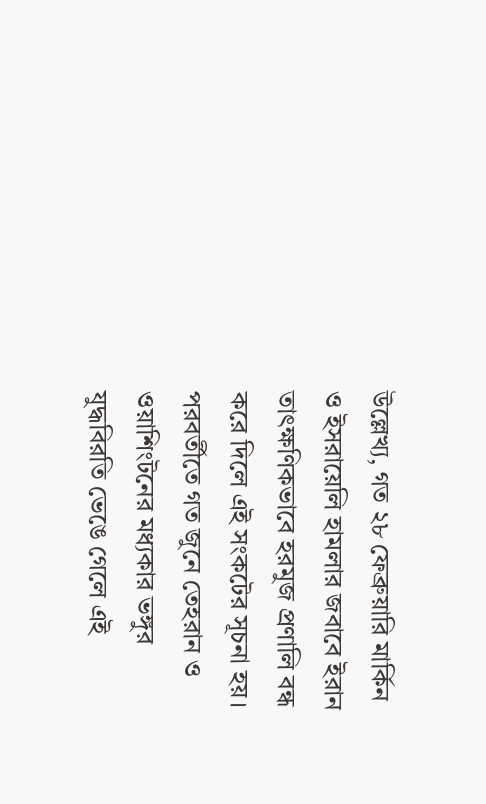উল্লেখ্য, গত ২৮ ফেব্রুয়ারি মার্কিন ও ইসরায়েলি হামলার জবাবে ইরান তাৎক্ষণিকভাবে হরমুজ প্রণালি বন্ধ করে দিলে এই সংকটের সূচনা হয়। পরবর্তীতে গত জুনে তেহরান ও ওয়াশিংটনের মধ্যকার ভঙ্গুর যুদ্ধবিরতি ভেঙে গেলে এই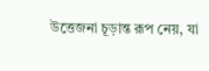উত্তেজনা চূড়ান্ত রূপ নেয়, যা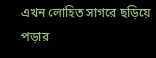এখন লোহিত সাগরে ছড়িয়ে পড়ার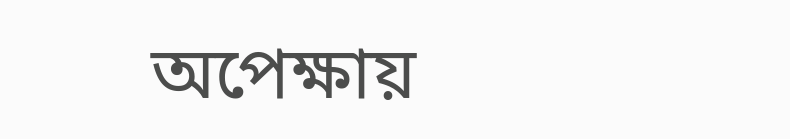অপেক্ষায়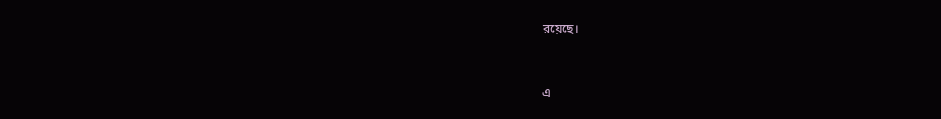রয়েছে।


এ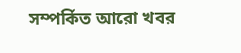সম্পর্কিত আরো খবর